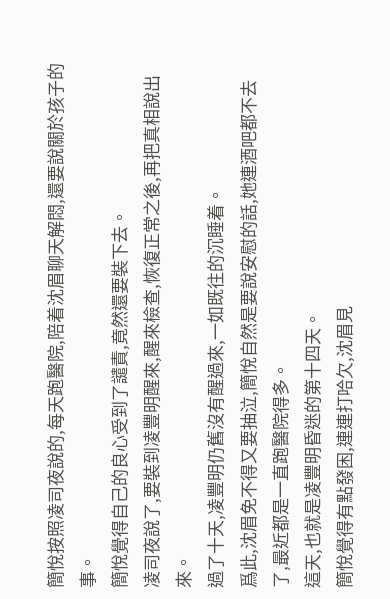簡悅按照凌司夜說的,每天跑醫院,陪着沈眉聊天解悶,還要說關於孩子的事。
簡悅覺得自己的良心受到了譴責,竟然還要裝下去。
凌司夜說了,要裝到凌豐明醒來,醒來檢查,恢復正常之後,再把真相說出來。
過了十天,凌豐明仍舊沒有醒過來,一如既往的沉睡着。
爲此,沈眉免不得又要抽泣,簡悅自然是要說安慰的話,她連酒吧都不去了,最近都是一直跑醫院得多。
這天,也就是凌豐明昏迷的第十四天。
簡悅覺得有點發困,連連打哈欠,沈眉見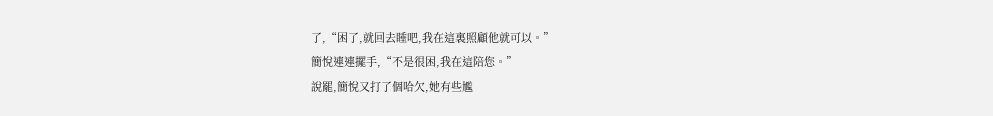了,“困了,就回去睡吧,我在這裏照顧他就可以。”
簡悅連連擺手,“不是很困,我在這陪您。”
說罷,簡悅又打了個哈欠,她有些尷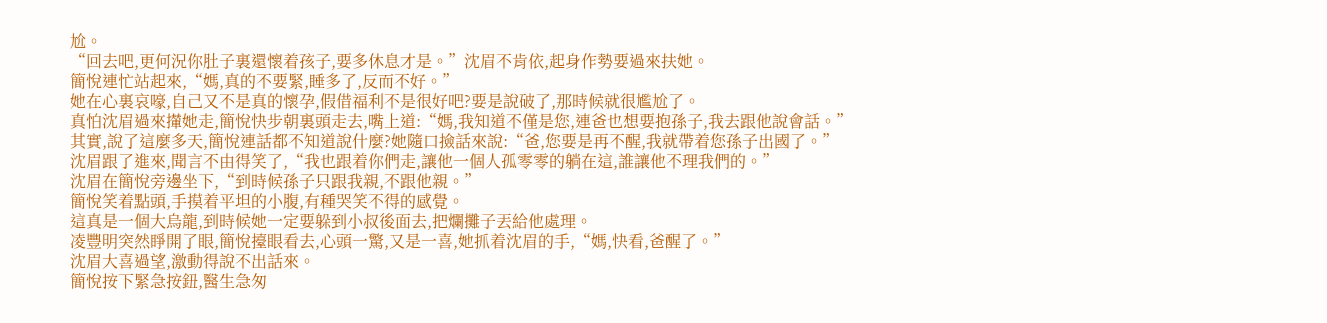尬。
“回去吧,更何況你肚子裏還懷着孩子,要多休息才是。”沈眉不肯依,起身作勢要過來扶她。
簡悅連忙站起來,“媽,真的不要緊,睡多了,反而不好。”
她在心裏哀嚎,自己又不是真的懷孕,假借福利不是很好吧?要是說破了,那時候就很尷尬了。
真怕沈眉過來攆她走,簡悅快步朝裏頭走去,嘴上道:“媽,我知道不僅是您,連爸也想要抱孫子,我去跟他說會話。”
其實,說了這麼多天,簡悅連話都不知道說什麼?她隨口撿話來說:“爸,您要是再不醒,我就帶着您孫子出國了。”
沈眉跟了進來,聞言不由得笑了,“我也跟着你們走,讓他一個人孤零零的躺在這,誰讓他不理我們的。”
沈眉在簡悅旁邊坐下,“到時候孫子只跟我親,不跟他親。”
簡悅笑着點頭,手摸着平坦的小腹,有種哭笑不得的感覺。
這真是一個大烏龍,到時候她一定要躲到小叔後面去,把爛攤子丟給他處理。
凌豐明突然睜開了眼,簡悅擡眼看去,心頭一驚,又是一喜,她抓着沈眉的手,“媽,快看,爸醒了。”
沈眉大喜過望,激動得說不出話來。
簡悅按下緊急按鈕,醫生急匆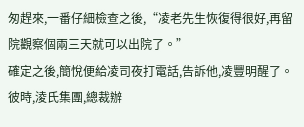匆趕來,一番仔細檢查之後,“凌老先生恢復得很好,再留院觀察個兩三天就可以出院了。”
確定之後,簡悅便給凌司夜打電話,告訴他,凌豐明醒了。
彼時,淩氏集團,總裁辦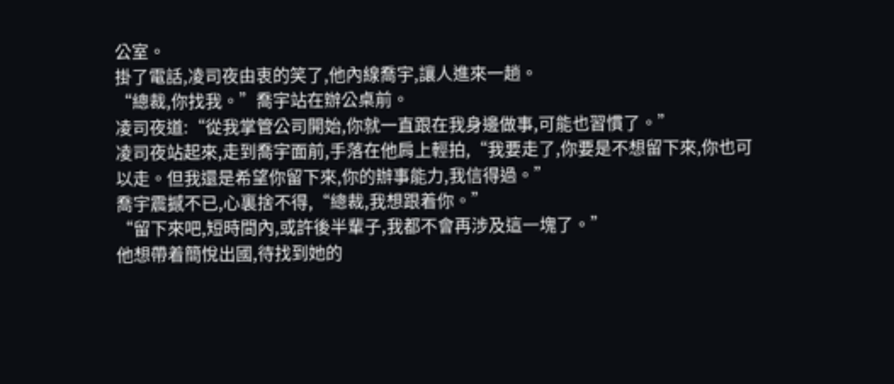公室。
掛了電話,凌司夜由衷的笑了,他內線喬宇,讓人進來一趟。
“總裁,你找我。”喬宇站在辦公桌前。
凌司夜道:“從我掌管公司開始,你就一直跟在我身邊做事,可能也習慣了。”
凌司夜站起來,走到喬宇面前,手落在他肩上輕拍,“我要走了,你要是不想留下來,你也可以走。但我還是希望你留下來,你的辦事能力,我信得過。”
喬宇震撼不已,心裏捨不得,“總裁,我想跟着你。”
“留下來吧,短時間內,或許後半輩子,我都不會再涉及這一塊了。”
他想帶着簡悅出國,待找到她的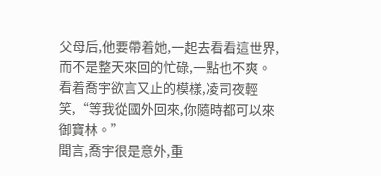父母后,他要帶着她,一起去看看這世界,而不是整天來回的忙碌,一點也不爽。
看着喬宇欲言又止的模樣,凌司夜輕笑,“等我從國外回來,你隨時都可以來御寶林。”
聞言,喬宇很是意外,重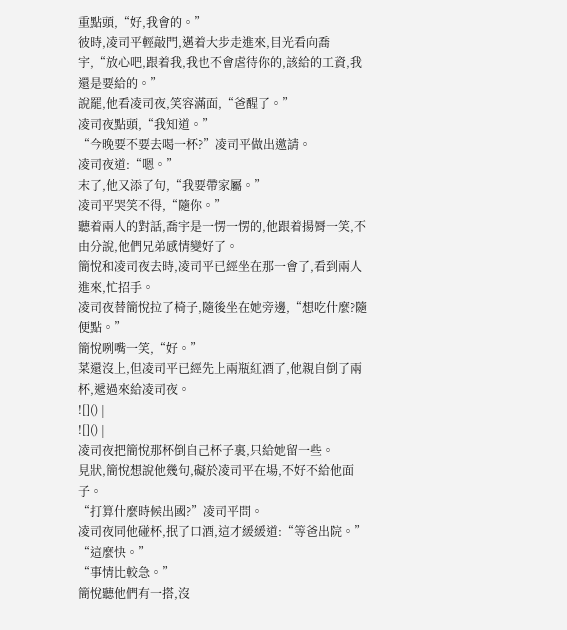重點頭,“好,我會的。”
彼時,凌司平輕敲門,邁着大步走進來,目光看向喬宇,“放心吧,跟着我,我也不會虐待你的,該給的工資,我還是要給的。”
說罷,他看凌司夜,笑容滿面,“爸醒了。”
凌司夜點頭,“我知道。”
“今晚要不要去喝一杯?”凌司平做出邀請。
凌司夜道:“嗯。”
末了,他又添了句,“我要帶家屬。”
凌司平哭笑不得,“隨你。”
聽着兩人的對話,喬宇是一愣一愣的,他跟着揚脣一笑,不由分說,他們兄弟感情變好了。
簡悅和凌司夜去時,凌司平已經坐在那一會了,看到兩人進來,忙招手。
凌司夜替簡悅拉了椅子,隨後坐在她旁邊,“想吃什麼?隨便點。”
簡悅咧嘴一笑,“好。”
菜還沒上,但凌司平已經先上兩瓶紅酒了,他親自倒了兩杯,遞過來給凌司夜。
![]() |
![]() |
凌司夜把簡悅那杯倒自己杯子裏,只給她留一些。
見狀,簡悅想說他幾句,礙於凌司平在場,不好不給他面子。
“打算什麼時候出國?”凌司平問。
凌司夜同他碰杯,抿了口酒,這才緩緩道:“等爸出院。”
“這麼快。”
“事情比較急。”
簡悅聽他們有一搭,沒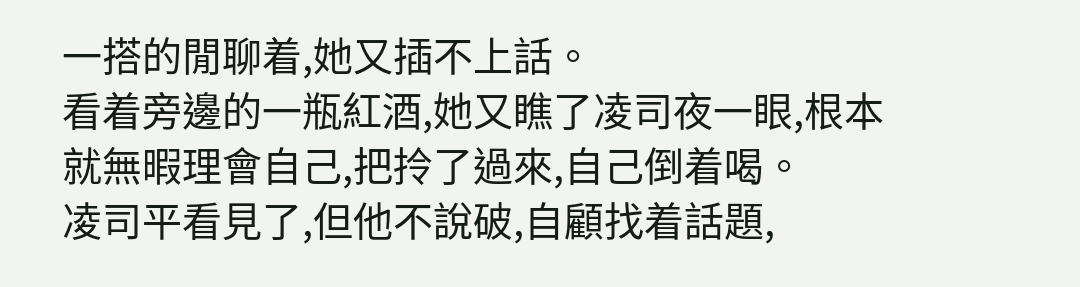一搭的閒聊着,她又插不上話。
看着旁邊的一瓶紅酒,她又瞧了凌司夜一眼,根本就無暇理會自己,把拎了過來,自己倒着喝。
凌司平看見了,但他不說破,自顧找着話題,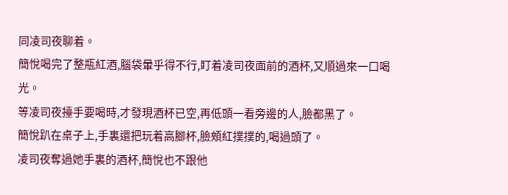同凌司夜聊着。
簡悅喝完了整瓶紅酒,腦袋暈乎得不行,盯着凌司夜面前的酒杯,又順過來一口喝光。
等凌司夜擡手要喝時,才發現酒杯已空,再低頭一看旁邊的人,臉都黑了。
簡悅趴在桌子上,手裏還把玩着高腳杯,臉頰紅撲撲的,喝過頭了。
凌司夜奪過她手裏的酒杯,簡悅也不跟他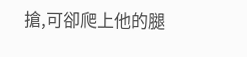搶,可卻爬上他的腿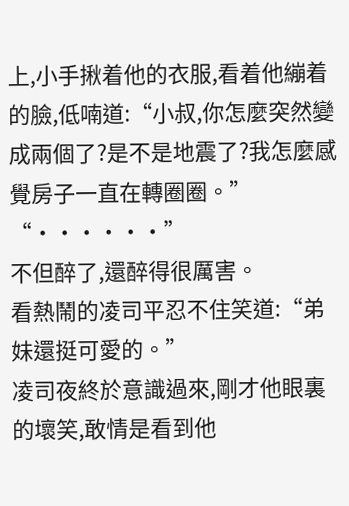上,小手揪着他的衣服,看着他繃着的臉,低喃道:“小叔,你怎麼突然變成兩個了?是不是地震了?我怎麼感覺房子一直在轉圈圈。”
“······”
不但醉了,還醉得很厲害。
看熱鬧的凌司平忍不住笑道:“弟妹還挺可愛的。”
凌司夜終於意識過來,剛才他眼裏的壞笑,敢情是看到他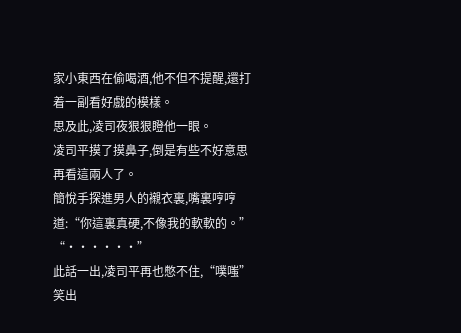家小東西在偷喝酒,他不但不提醒,還打着一副看好戲的模樣。
思及此,凌司夜狠狠瞪他一眼。
凌司平摸了摸鼻子,倒是有些不好意思再看這兩人了。
簡悅手探進男人的襯衣裏,嘴裏哼哼道:“你這裏真硬,不像我的軟軟的。”
“······”
此話一出,凌司平再也憋不住,“噗嗤”笑出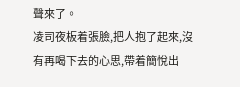聲來了。
凌司夜板着張臉,把人抱了起來,沒有再喝下去的心思,帶着簡悅出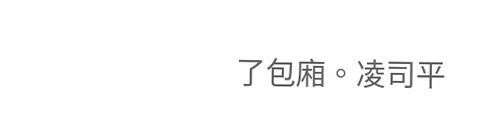了包廂。凌司平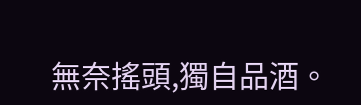無奈搖頭,獨自品酒。